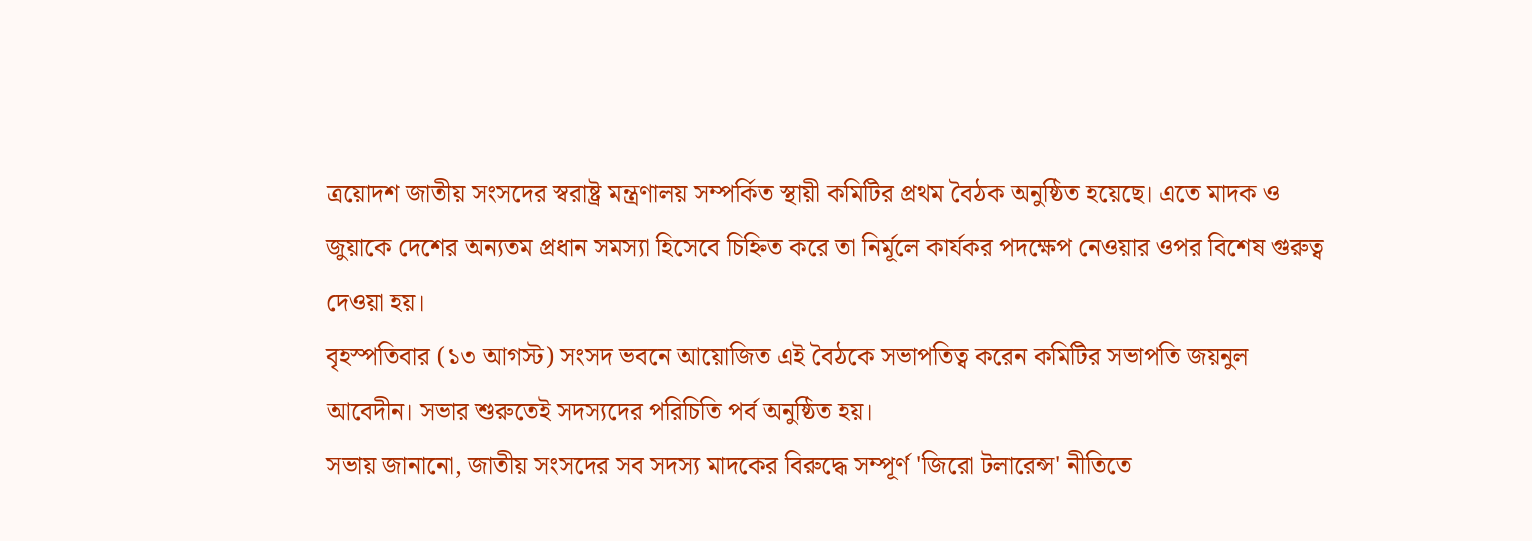ত্রয়োদশ জাতীয় সংসদের স্বরাষ্ট্র মন্ত্রণালয় সম্পর্কিত স্থায়ী কমিটির প্রথম বৈঠক অনুষ্ঠিত হয়েছে। এতে মাদক ও জুয়াকে দেশের অন্যতম প্রধান সমস্যা হিসেবে চিহ্নিত করে তা নির্মূলে কার্যকর পদক্ষেপ নেওয়ার ওপর বিশেষ গুরুত্ব দেওয়া হয়।
বৃহস্পতিবার (১৩ আগস্ট) সংসদ ভবনে আয়োজিত এই বৈঠকে সভাপতিত্ব করেন কমিটির সভাপতি জয়নুল আবেদীন। সভার শুরুতেই সদস্যদের পরিচিতি পর্ব অনুষ্ঠিত হয়।
সভায় জানানো, জাতীয় সংসদের সব সদস্য মাদকের বিরুদ্ধে সম্পূর্ণ 'জিরো টলারেন্স' নীতিতে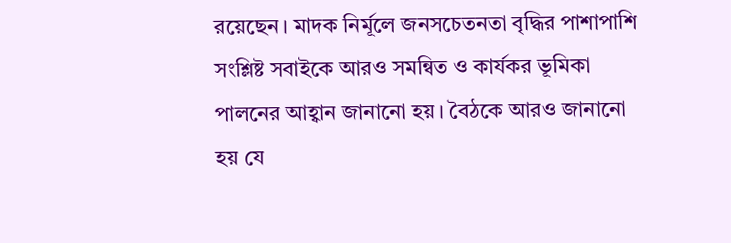রয়েছেন। মাদক নির্মূলে জনসচেতনতা বৃদ্ধির পাশাপাশি সংশ্লিষ্ট সবাইকে আরও সমন্বিত ও কার্যকর ভূমিকা পালনের আহ্বান জানানো হয়। বৈঠকে আরও জানানো হয় যে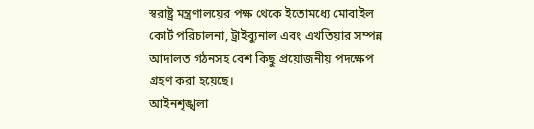স্বরাষ্ট্র মন্ত্রণালয়ের পক্ষ থেকে ইতোমধ্যে মোবাইল কোর্ট পরিচালনা, ট্রাইব্যুনাল এবং এখতিয়ার সম্পন্ন আদালত গঠনসহ বেশ কিছু প্রয়োজনীয় পদক্ষেপ গ্রহণ করা হয়েছে।
আইনশৃঙ্খলা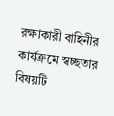রক্ষাকারী বাহিনীর কার্যক্রমে স্বচ্ছতার বিষয়টি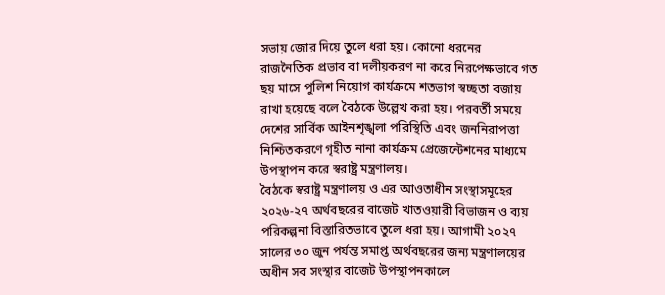সভায় জোর দিয়ে তুলে ধরা হয়। কোনো ধরনের রাজনৈতিক প্রভাব বা দলীয়করণ না করে নিরপেক্ষভাবে গত ছয় মাসে পুলিশ নিয়োগ কার্যক্রমে শতভাগ স্বচ্ছতা বজায় রাখা হয়েছে বলে বৈঠকে উল্লেখ করা হয়। পরবর্তী সময়ে দেশের সার্বিক আইনশৃঙ্খলা পরিস্থিতি এবং জননিরাপত্তা নিশ্চিতকরণে গৃহীত নানা কার্যক্রম প্রেজেন্টেশনের মাধ্যমে উপস্থাপন করে স্বরাষ্ট্র মন্ত্রণালয়।
বৈঠকে স্বরাষ্ট্র মন্ত্রণালয় ও এর আওতাধীন সংস্থাসমূহের ২০২৬-২৭ অর্থবছরের বাজেট খাতওয়ারী বিভাজন ও ব্যয় পরিকল্পনা বিস্তারিতভাবে তুলে ধরা হয়। আগামী ২০২৭ সালের ৩০ জুন পর্যন্ত সমাপ্ত অর্থবছরের জন্য মন্ত্রণালয়ের অধীন সব সংস্থার বাজেট উপস্থাপনকালে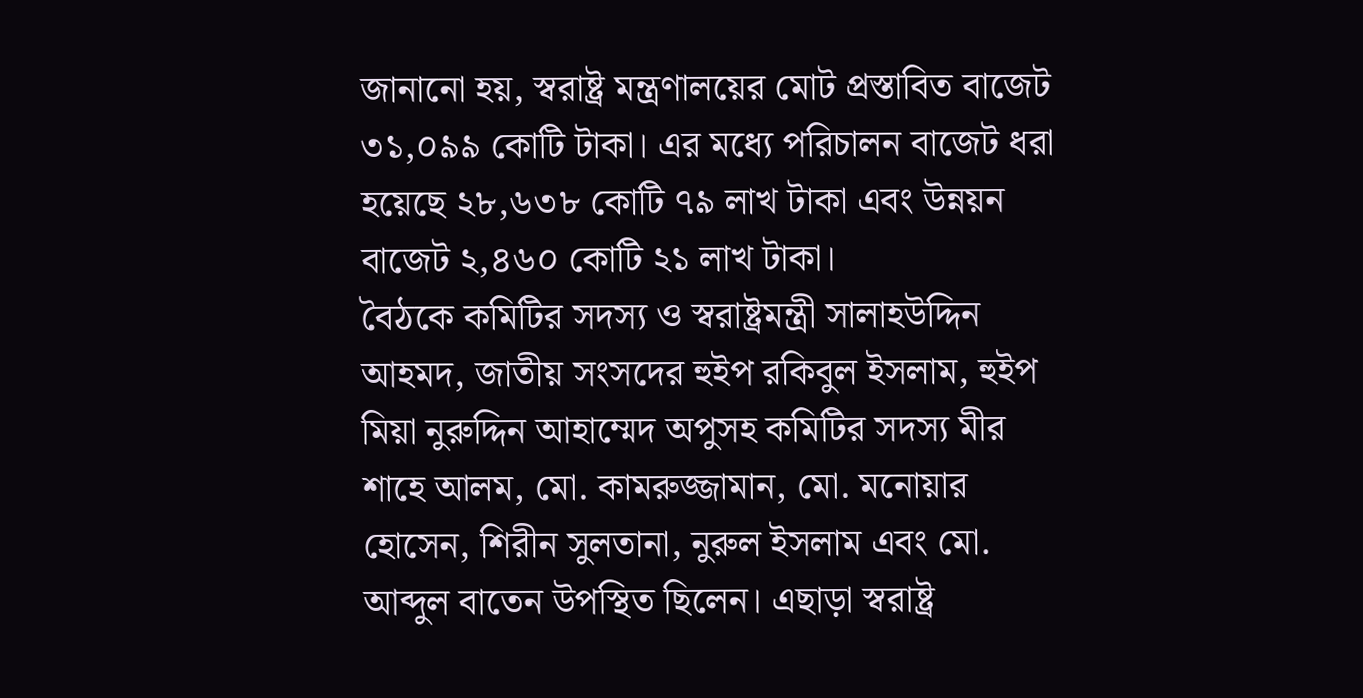জানানো হয়, স্বরাষ্ট্র মন্ত্রণালয়ের মোট প্রস্তাবিত বাজেট ৩১,০৯৯ কোটি টাকা। এর মধ্যে পরিচালন বাজেট ধরা হয়েছে ২৮,৬৩৮ কোটি ৭৯ লাখ টাকা এবং উন্নয়ন বাজেট ২,৪৬০ কোটি ২১ লাখ টাকা।
বৈঠকে কমিটির সদস্য ও স্বরাষ্ট্রমন্ত্রী সালাহউদ্দিন আহমদ, জাতীয় সংসদের হুইপ রকিবুল ইসলাম, হুইপ মিয়া নুরুদ্দিন আহাম্মেদ অপুসহ কমিটির সদস্য মীর শাহে আলম, মো. কামরুজ্জামান, মো. মনোয়ার হোসেন, শিরীন সুলতানা, নুরুল ইসলাম এবং মো. আব্দুল বাতেন উপস্থিত ছিলেন। এছাড়া স্বরাষ্ট্র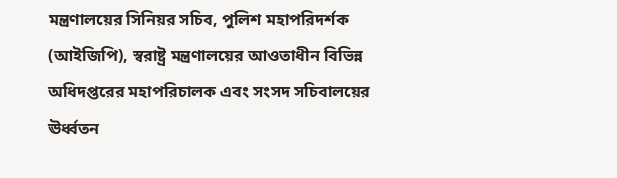মন্ত্রণালয়ের সিনিয়র সচিব, পুলিশ মহাপরিদর্শক (আইজিপি), স্বরাষ্ট্র মন্ত্রণালয়ের আওতাধীন বিভিন্ন অধিদপ্তরের মহাপরিচালক এবং সংসদ সচিবালয়ের ঊর্ধ্বতন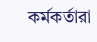কর্মকর্তারা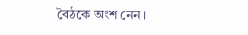বৈঠকে অংশ নেন।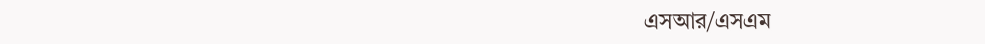এসআর/এসএম